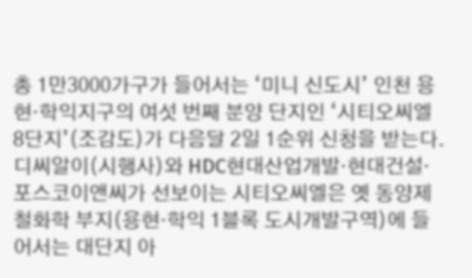총 1만3000가구가 들어서는 ‘미니 신도시’ 인천 용현·학익지구의 여섯 번째 분양 단지인 ‘시티오씨엘 8단지’(조감도)가 다음달 2일 1순위 신청을 받는다.
디씨알이(시행사)와 HDC현대산업개발·현대건설·포스코이앤씨가 선보이는 시티오씨엘은 옛 동양제철화학 부지(용현·학익 1블록 도시개발구역)에 들어서는 대단지 아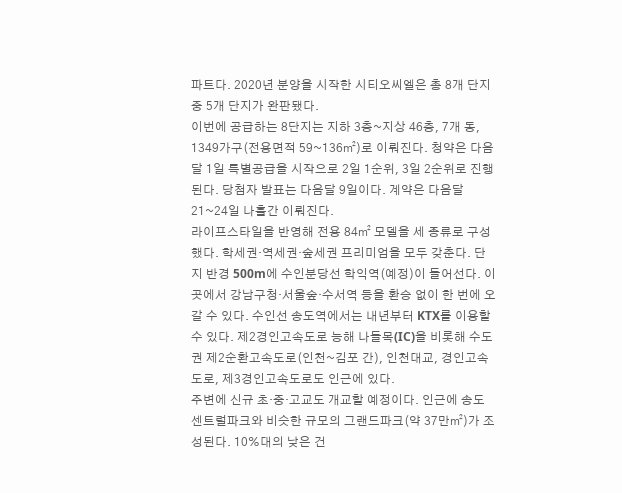파트다. 2020년 분양을 시작한 시티오씨엘은 총 8개 단지 중 5개 단지가 완판됐다.
이번에 공급하는 8단지는 지하 3층~지상 46층, 7개 동, 1349가구(전용면적 59~136㎡)로 이뤄진다. 청약은 다음달 1일 특별공급을 시작으로 2일 1순위, 3일 2순위로 진행된다. 당첨자 발표는 다음달 9일이다. 계약은 다음달 21~24일 나흘간 이뤄진다.
라이프스타일을 반영해 전용 84㎡ 모델을 세 종류로 구성했다. 학세권·역세권·숲세권 프리미엄을 모두 갖춘다. 단지 반경 500m에 수인분당선 학익역(예정)이 들어선다. 이곳에서 강남구청·서울숲·수서역 등을 환승 없이 한 번에 오갈 수 있다. 수인선 송도역에서는 내년부터 KTX를 이용할 수 있다. 제2경인고속도로 능해 나들목(IC)을 비롯해 수도권 제2순환고속도로(인천~김포 간), 인천대교, 경인고속도로, 제3경인고속도로도 인근에 있다.
주변에 신규 초·중·고교도 개교할 예정이다. 인근에 송도센트럴파크와 비슷한 규모의 그랜드파크(약 37만㎡)가 조성된다. 10%대의 낮은 건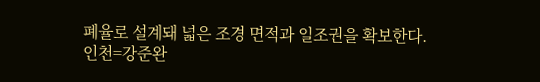폐율로 설계돼 넓은 조경 면적과 일조권을 확보한다.
인천=강준완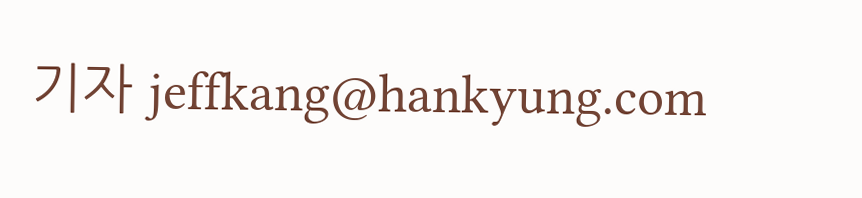기자 jeffkang@hankyung.com